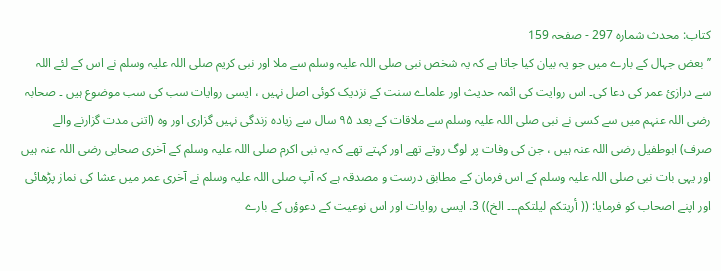کتاب: محدث شمارہ 297 - صفحہ 159
’’بعض جہال کے بارے میں جو یہ بیان کیا جاتا ہے کہ یہ شخص نبی صلی اللہ علیہ وسلم سے ملا اور نبی کریم صلی اللہ علیہ وسلم نے اس کے لئے اللہ سے درازیٔ عمر کی دعا کی۔ اس روایت کی ائمہ حدیث اور علماے سنت کے نزدیک کوئی اصل نہیں ، ایسی روایات سب کی سب موضوع ہیں ۔ صحابہ رضی اللہ عنہم میں سے کسی نے نبی صلی اللہ علیہ وسلم سے ملاقات کے بعد ۹۵ سال سے زیادہ زندگی نہیں گزاری اور وہ (اتنی مدت گزارنے والے صرف) ابوطفیل رضی اللہ عنہ ہیں ، جن کی وفات پر لوگ روتے تھے اور کہتے تھے کہ یہ نبی اکرم صلی اللہ علیہ وسلم کے آخری صحابی رضی اللہ عنہ ہیں اور یہی بات نبی صلی اللہ علیہ وسلم کے اس فرمان کے مطابق درست و مصدقہ ہے کہ آپ صلی اللہ علیہ وسلم نے آخری عمر میں عشا کی نماز پڑھائی اور اپنے اصحاب کو فرمایا: (( أریتکم لیلتکم۔۔۔ الخ)) 3. ایسی روایات اور اس نوعیت کے دعوؤں کے بارے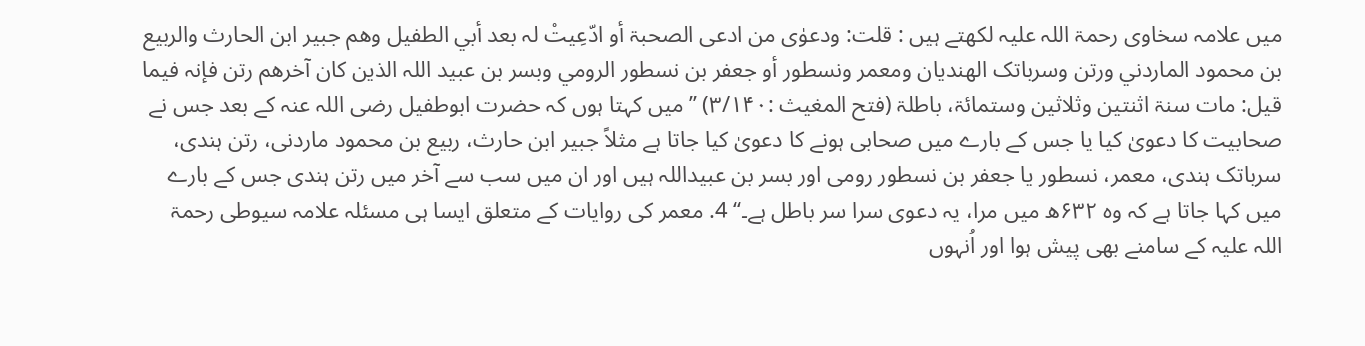میں علامہ سخاوی رحمۃ اللہ علیہ لکھتے ہیں : قلت: ودعوٰی من ادعی الصحبۃ أو ادّعِیتْ لہ بعد أبي الطفیل وھم جبیر ابن الحارث والربیع بن محمود الماردني ورتن وسرباتک الھندیان ومعمر ونسطور أو جعفر بن نسطور الرومي وبسر بن عبید اللہ الذین کان آخرھم رتن فإنہ فیما قیل: مات سنۃ اثنتین وثلاثین وستمائۃ، باطلۃ (فتح المغیث :۳/۱۴۰) ’’میں کہتا ہوں کہ حضرت ابوطفیل رضی اللہ عنہ کے بعد جس نے صحابیت کا دعویٰ کیا یا جس کے بارے میں صحابی ہونے کا دعویٰ کیا جاتا ہے مثلاً جبیر ابن حارث، ربیع بن محمود ماردنی، رتن ہندی، سرباتک ہندی، معمر، نسطور یا جعفر بن نسطور رومی اور بسر بن عبیداللہ ہیں اور ان میں سب سے آخر میں رتن ہندی جس کے بارے میں کہا جاتا ہے کہ وہ ۶۳۲ھ میں مرا، یہ دعوی سرا سر باطل ہے۔‘‘ 4. معمر کی روایات کے متعلق ایسا ہی مسئلہ علامہ سیوطی رحمۃ اللہ علیہ کے سامنے بھی پیش ہوا اور اُنہوں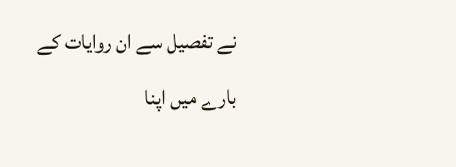نے تفصیل سے ان روایات کے بارے میں اپنا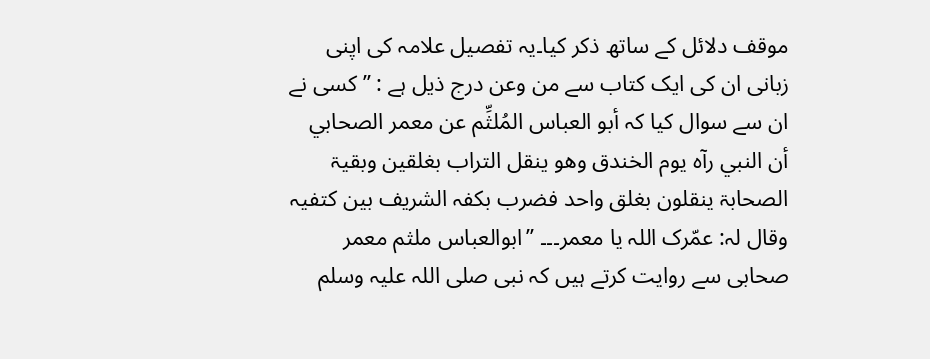موقف دلائل کے ساتھ ذکر کیا۔یہ تفصیل علامہ کی اپنی زبانی ان کی ایک کتاب سے من وعن درج ذیل ہے : ’’کسی نے ان سے سوال کیا کہ أبو العباس المُلثِّم عن معمر الصحابي أن النبي رآہ یوم الخندق وھو ینقل التراب بغلقین وبقیۃ الصحابۃ ینقلون بغلق واحد فضرب بکفہ الشریف بین کتفیہ وقال لہ: عمّرک اللہ یا معمر۔۔۔ ’’ابوالعباس ملثم معمر صحابی سے روایت کرتے ہیں کہ نبی صلی اللہ علیہ وسلم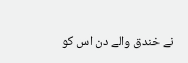نے خندق والے دن اس کو